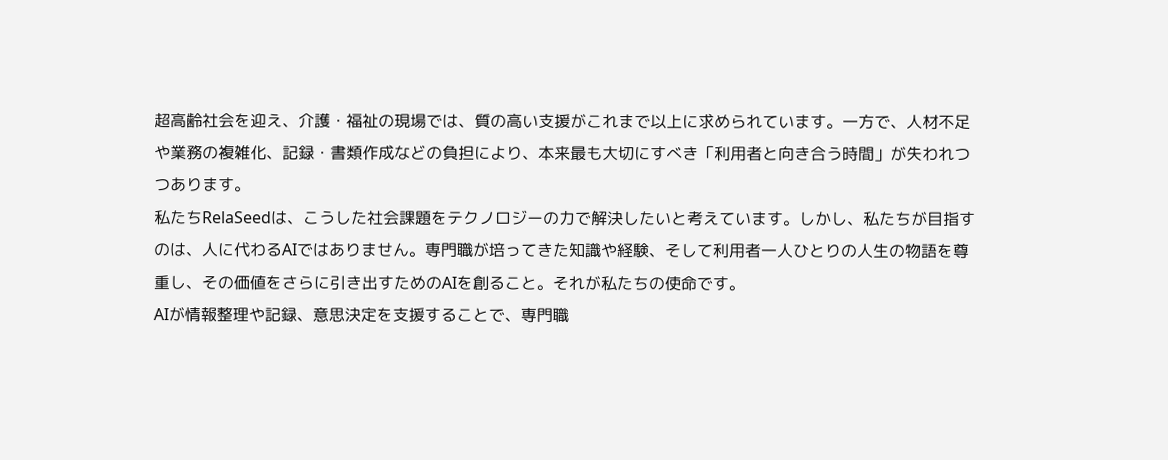超高齢社会を迎え、介護・福祉の現場では、質の高い支援がこれまで以上に求められています。一方で、人材不足や業務の複雑化、記録・書類作成などの負担により、本来最も大切にすべき「利用者と向き合う時間」が失われつつあります。
私たちRelaSeedは、こうした社会課題をテクノロジーの力で解決したいと考えています。しかし、私たちが目指すのは、人に代わるAIではありません。専門職が培ってきた知識や経験、そして利用者一人ひとりの人生の物語を尊重し、その価値をさらに引き出すためのAIを創ること。それが私たちの使命です。
AIが情報整理や記録、意思決定を支援することで、専門職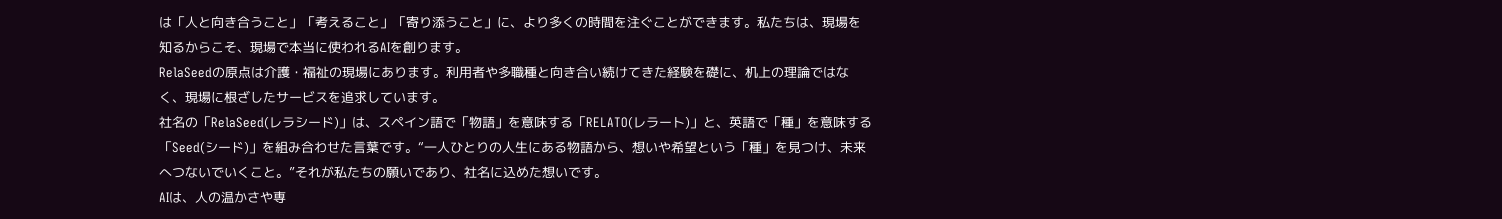は「人と向き合うこと」「考えること」「寄り添うこと」に、より多くの時間を注ぐことができます。私たちは、現場を知るからこそ、現場で本当に使われるAIを創ります。
RelaSeedの原点は介護・福祉の現場にあります。利用者や多職種と向き合い続けてきた経験を礎に、机上の理論ではなく、現場に根ざしたサービスを追求しています。
社名の「RelaSeed(レラシード)」は、スペイン語で「物語」を意味する「RELATO(レラート)」と、英語で「種」を意味する「Seed(シード)」を組み合わせた言葉です。“一人ひとりの人生にある物語から、想いや希望という「種」を見つけ、未来へつないでいくこと。”それが私たちの願いであり、社名に込めた想いです。
AIは、人の温かさや専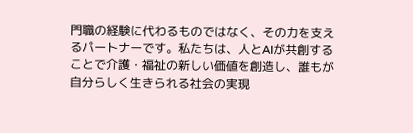門職の経験に代わるものではなく、その力を支えるパートナーです。私たちは、人とAIが共創することで介護・福祉の新しい価値を創造し、誰もが自分らしく生きられる社会の実現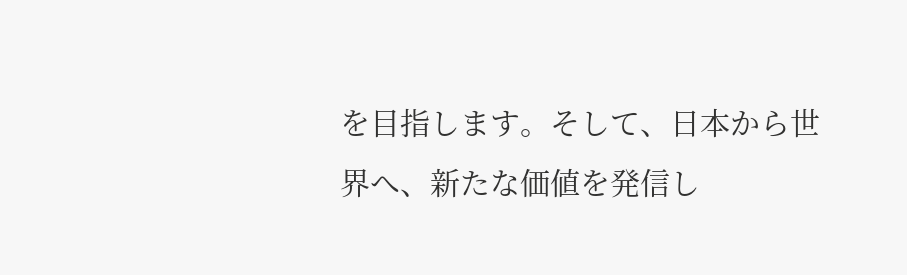を目指します。そして、日本から世界へ、新たな価値を発信し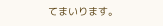てまいります。